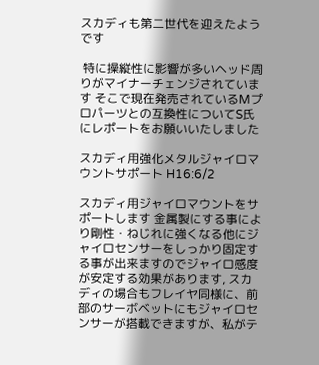スカディも第二世代を迎えたようです

 特に操縦性に影響が多いヘッド周りがマイナーチェンジされています そこで現在発売されているMプロパーツとの互換性についてS氏にレポートをお願いいたしました

スカディ用強化メタルジャイロマウントサポート H16:6/2

スカディ用ジャイロマウントをサポートします 金属製にする事により剛性・ねじれに強くなる他にジャイロセンサーをしっかり固定する事が出来ますのでジャイロ感度が安定する効果があります, スカディの場合もフレイヤ同様に、前部のサーボベットにもジャイロセンサーが搭載できますが、私がテ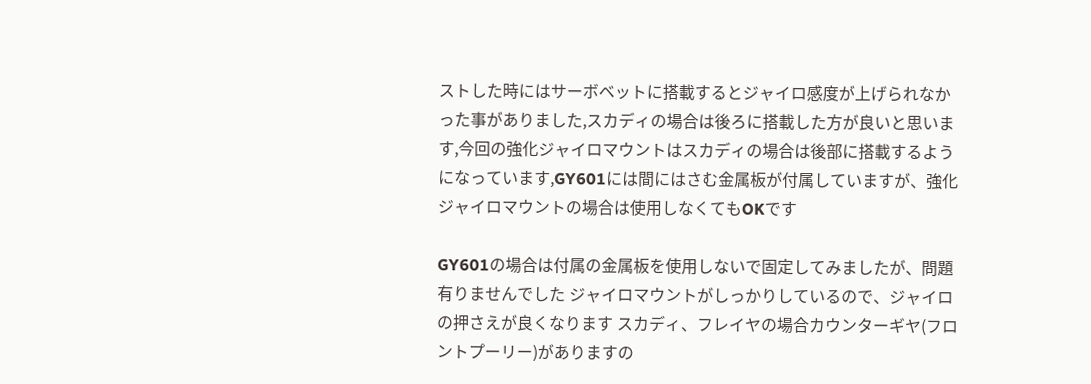ストした時にはサーボベットに搭載するとジャイロ感度が上げられなかった事がありました,スカディの場合は後ろに搭載した方が良いと思います,今回の強化ジャイロマウントはスカディの場合は後部に搭載するようになっています,GY601には間にはさむ金属板が付属していますが、強化ジャイロマウントの場合は使用しなくてもOKです

GY601の場合は付属の金属板を使用しないで固定してみましたが、問題有りませんでした ジャイロマウントがしっかりしているので、ジャイロの押さえが良くなります スカディ、フレイヤの場合カウンターギヤ(フロントプーリー)がありますの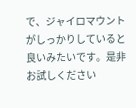で、ジャイロマウントがしっかりしていると良いみたいです。是非お試しください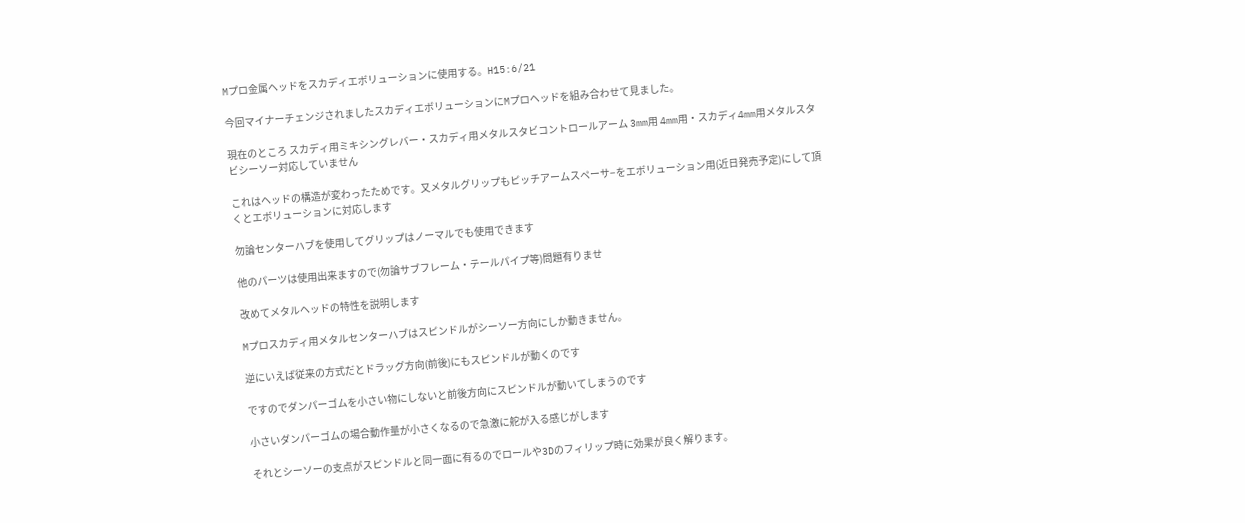Mプロ金属ヘッドをスカディエボリューションに使用する。H15:6/21

今回マイナーチェンジされましたスカディエボリューションにMプロヘッドを組み合わせて見ました。

現在のところ スカディ用ミキシングレバー・スカディ用メタルスタビコントロールアーム 3mm用 4mm用・スカディ4mm用メタルスタビシーソー対応していません

これはヘッドの構造が変わったためです。又メタルグリップもピッチアームスペーサ−をエボリューション用(近日発売予定)にして頂くとエボリューションに対応します

勿論センターハブを使用してグリップはノーマルでも使用できます

他のパーツは使用出来ますので(勿論サブフレーム・テールパイプ等)問題有りませ

改めてメタルヘッドの特性を説明します

Mプロスカディ用メタルセンターハブはスピンドルがシーソー方向にしか動きません。

逆にいえば従来の方式だとドラッグ方向(前後)にもスピンドルが動くのです

ですのでダンパーゴムを小さい物にしないと前後方向にスピンドルが動いてしまうのです

小さいダンパーゴムの場合動作量が小さくなるので急激に舵が入る感じがします

それとシーソーの支点がスピンドルと同一面に有るのでロールや3Dのフィリップ時に効果が良く解ります。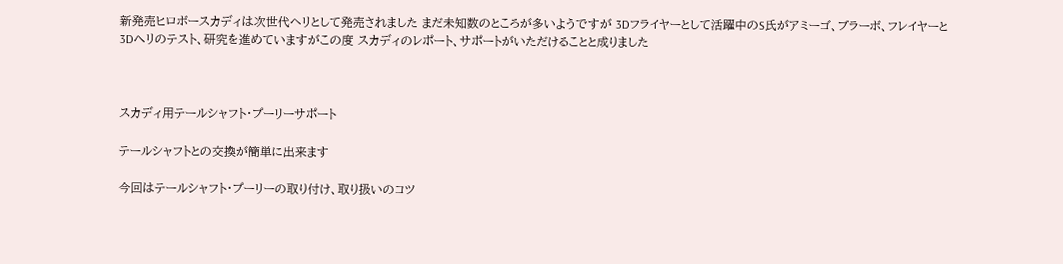新発売ヒロボースカディは次世代ヘリとして発売されました まだ未知数のところが多いようですが 3Dフライヤーとして活躍中のS氏がアミーゴ、ブラーボ、フレイヤーと3Dへリのテスト、研究を進めていますがこの度 スカディのレポート、サポートがいただけることと成りました



スカディ用テールシャフト・プーリーサポート

テールシャフトとの交換が簡単に出来ます

今回はテールシャフト・プーリーの取り付け、取り扱いのコツ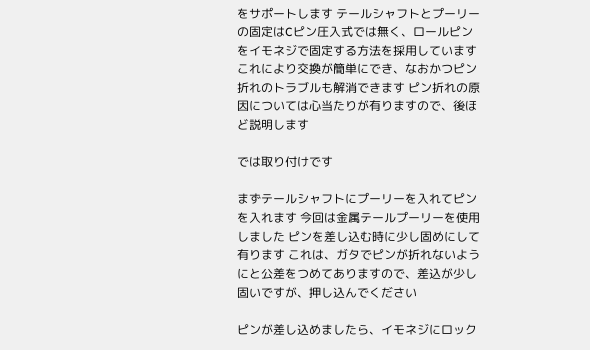をサポートします テールシャフトとプーリーの固定はCピン圧入式では無く、ロールピンをイモネジで固定する方法を採用しています これにより交換が簡単にでき、なおかつピン折れのトラブルも解消できます ピン折れの原因については心当たりが有りますので、後ほど説明します

では取り付けです

まずテールシャフトにプーリーを入れてピンを入れます 今回は金属テールプーリーを使用しました ピンを差し込む時に少し固めにして有ります これは、ガタでピンが折れないようにと公差をつめてありますので、差込が少し固いですが、押し込んでください

ピンが差し込めましたら、イモネジにロック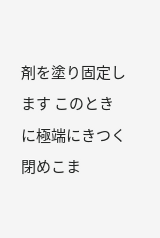剤を塗り固定します このときに極端にきつく閉めこま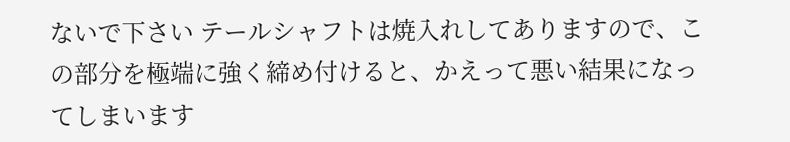ないで下さい テールシャフトは焼入れしてありますので、この部分を極端に強く締め付けると、かえって悪い結果になってしまいます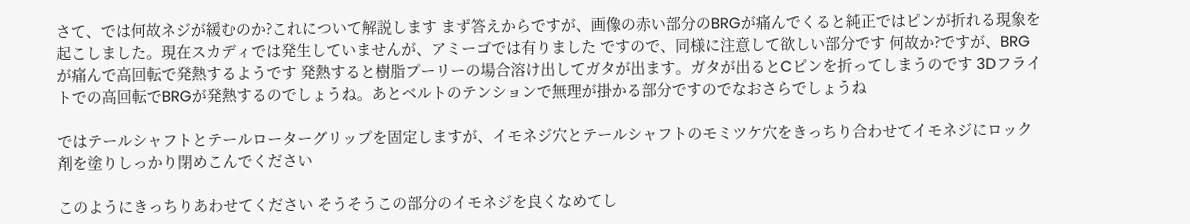さて、では何故ネジが緩むのか?これについて解説します まず答えからですが、画像の赤い部分のBRGが痛んでくると純正ではピンが折れる現象を起こしました。現在スカディでは発生していませんが、アミーゴでは有りました ですので、同様に注意して欲しい部分です 何故か?ですが、BRGが痛んで高回転で発熱するようです 発熱すると樹脂プーリーの場合溶け出してガタが出ます。ガタが出るとCピンを折ってしまうのです 3Dフライトでの高回転でBRGが発熱するのでしょうね。あとベルトのテンションで無理が掛かる部分ですのでなおさらでしょうね

ではテールシャフトとテールローターグリップを固定しますが、イモネジ穴とテールシャフトのモミツケ穴をきっちり合わせてイモネジにロック剤を塗りしっかり閉めこんでください

このようにきっちりあわせてください そうそうこの部分のイモネジを良くなめてし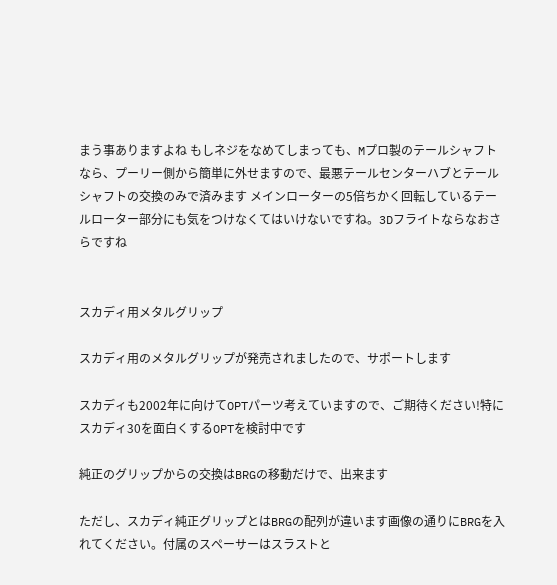まう事ありますよね もしネジをなめてしまっても、Mプロ製のテールシャフトなら、プーリー側から簡単に外せますので、最悪テールセンターハブとテールシャフトの交換のみで済みます メインローターの5倍ちかく回転しているテールローター部分にも気をつけなくてはいけないですね。3Dフライトならなおさらですね


スカディ用メタルグリップ

スカディ用のメタルグリップが発売されましたので、サポートします

スカディも2002年に向けてOPTパーツ考えていますので、ご期待ください!特にスカディ30を面白くするOPTを検討中です

純正のグリップからの交換はBRGの移動だけで、出来ます

ただし、スカディ純正グリップとはBRGの配列が違います画像の通りにBRGを入れてください。付属のスペーサーはスラストと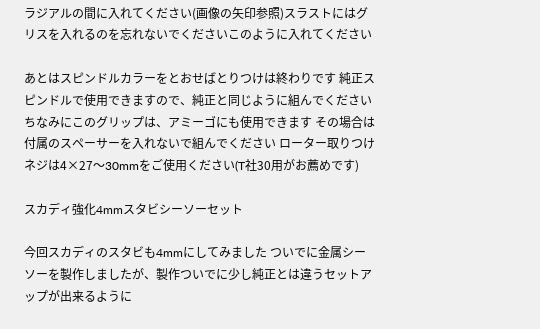ラジアルの間に入れてください(画像の矢印参照)スラストにはグリスを入れるのを忘れないでくださいこのように入れてください

あとはスピンドルカラーをとおせばとりつけは終わりです 純正スピンドルで使用できますので、純正と同じように組んでください ちなみにこのグリップは、アミーゴにも使用できます その場合は付属のスペーサーを入れないで組んでください ローター取りつけネジは4×27〜30mmをご使用ください(T社30用がお薦めです)

スカディ強化4mmスタビシーソーセット

今回スカディのスタビも4mmにしてみました ついでに金属シーソーを製作しましたが、製作ついでに少し純正とは違うセットアップが出来るように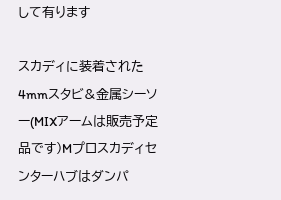して有ります

スカディに装着された4mmスタビ&金属シーソー(MIXアームは販売予定品です)Mプロスカディセンターハブはダンパ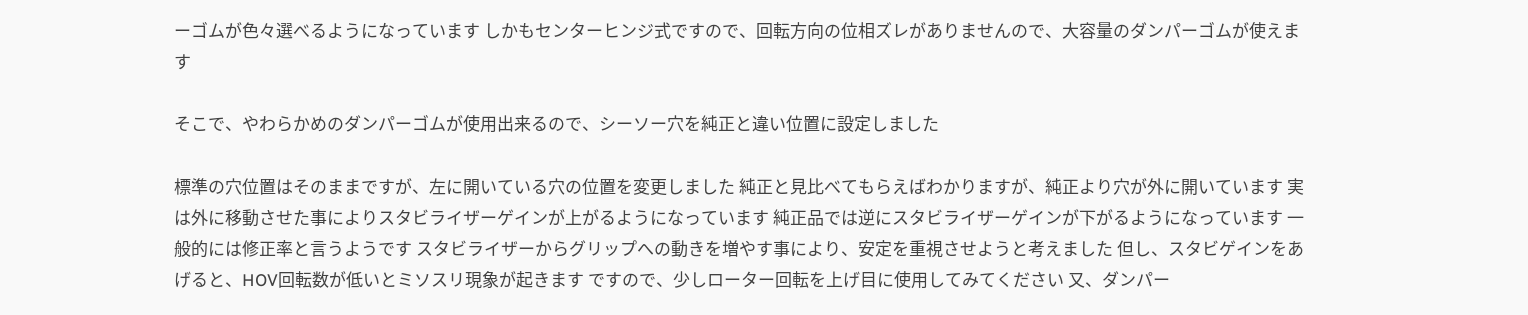ーゴムが色々選べるようになっています しかもセンターヒンジ式ですので、回転方向の位相ズレがありませんので、大容量のダンパーゴムが使えます

そこで、やわらかめのダンパーゴムが使用出来るので、シーソー穴を純正と違い位置に設定しました

標準の穴位置はそのままですが、左に開いている穴の位置を変更しました 純正と見比べてもらえばわかりますが、純正より穴が外に開いています 実は外に移動させた事によりスタビライザーゲインが上がるようになっています 純正品では逆にスタビライザーゲインが下がるようになっています 一般的には修正率と言うようです スタビライザーからグリップへの動きを増やす事により、安定を重視させようと考えました 但し、スタビゲインをあげると、HOV回転数が低いとミソスリ現象が起きます ですので、少しローター回転を上げ目に使用してみてください 又、ダンパー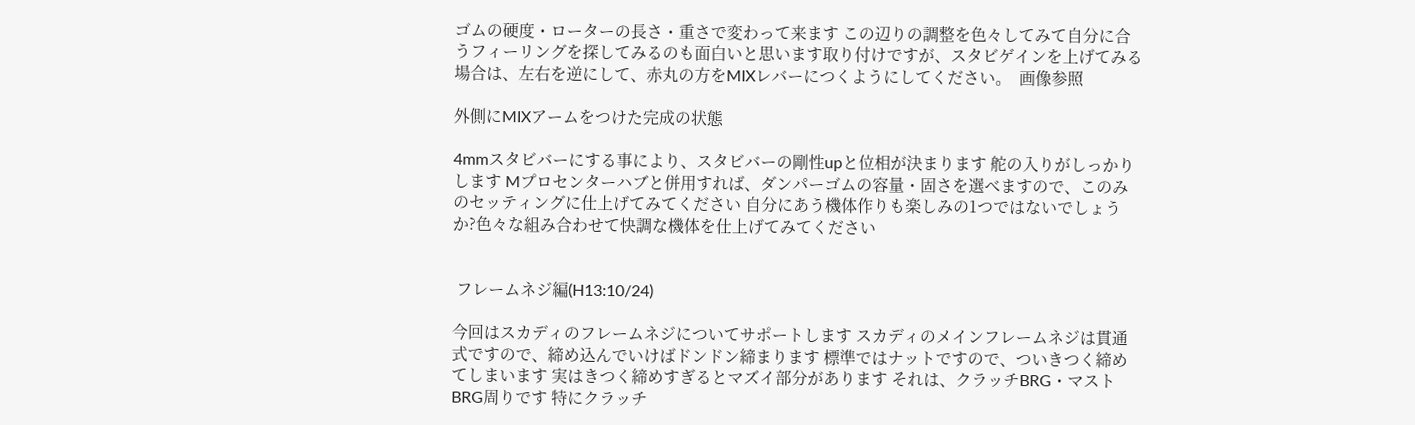ゴムの硬度・ローターの長さ・重さで変わって来ます この辺りの調整を色々してみて自分に合うフィーリングを探してみるのも面白いと思います取り付けですが、スタビゲインを上げてみる場合は、左右を逆にして、赤丸の方をMIXレバーにつくようにしてください。  画像参照

外側にMIXアームをつけた完成の状態

4mmスタビバーにする事により、スタビバーの剛性upと位相が決まります 舵の入りがしっかりします Mプロセンターハブと併用すれば、ダンパーゴムの容量・固さを選べますので、このみのセッティングに仕上げてみてください 自分にあう機体作りも楽しみの1つではないでしょうか?色々な組み合わせて快調な機体を仕上げてみてください


 フレームネジ編(H13:10/24)

今回はスカディのフレームネジについてサポートします スカディのメインフレームネジは貫通式ですので、締め込んでいけばドンドン締まります 標準ではナットですので、ついきつく締めてしまいます 実はきつく締めすぎるとマズイ部分があります それは、クラッチBRG・マストBRG周りです 特にクラッチ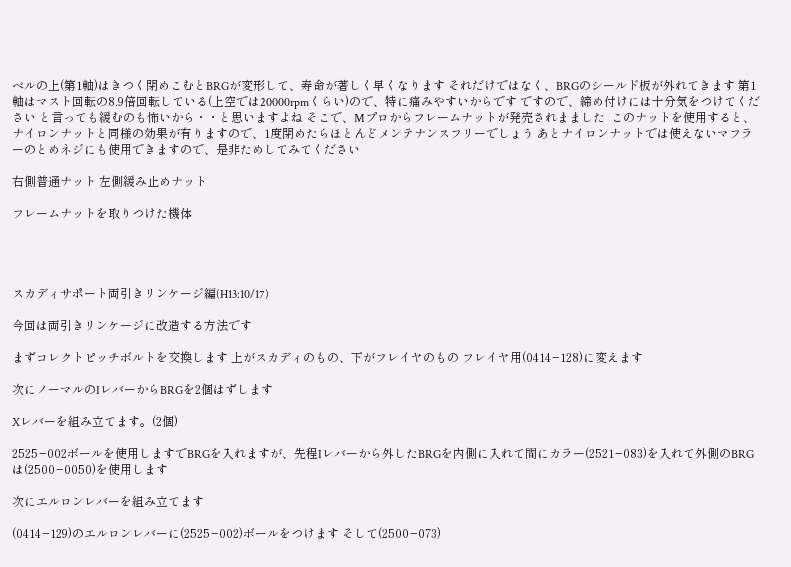ベルの上(第1軸)はきつく閉めこむとBRGが変形して、寿命が著しく早くなります それだけではなく、BRGのシールド板が外れてきます 第1軸はマスト回転の8.9倍回転している(上空では20000rpmくらい)ので、特に痛みやすいからです ですので、締め付けには十分気をつけてください と言っても緩むのも怖いから・・と思いますよね そこで、Mプロからフレームナットが発売されまました  このナットを使用すると、ナイロンナットと同様の効果が有りますので、1度閉めたらほとんどメンテナンスフリーでしょう あとナイロンナットでは使えないマフラーのとめネジにも使用できますので、是非ためしてみてください

右側普通ナット 左側緩み止めナット

フレームナットを取りつけた機体




スカディサポート両引きリンケージ編(H13:10/17)

今回は両引きリンケージに改造する方法です

まずコレクトピッチボルトを交換します 上がスカディのもの、下がフレイヤのもの フレイヤ用(0414−128)に変えます

次にノーマルのIレバーからBRGを2個はずします

Xレバーを組み立てます。(2個)

2525−002ボールを使用しますでBRGを入れますが、先程Iレバーから外したBRGを内側に入れて間にカラー(2521−083)を入れて外側のBRGは(2500−0050)を使用します

次にエルロンレバーを組み立てます

(0414−129)のエルロンレバーに(2525−002)ボールをつけます そして(2500−073)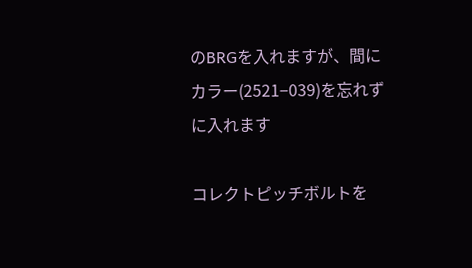のBRGを入れますが、間にカラー(2521−039)を忘れずに入れます

コレクトピッチボルトを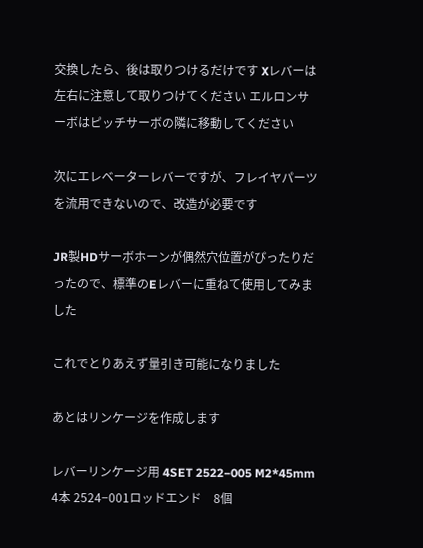交換したら、後は取りつけるだけです Xレバーは左右に注意して取りつけてください エルロンサーボはピッチサーボの隣に移動してください

次にエレベーターレバーですが、フレイヤパーツを流用できないので、改造が必要です

JR製HDサーボホーンが偶然穴位置がぴったりだったので、標準のEレバーに重ねて使用してみました

これでとりあえず量引き可能になりました

あとはリンケージを作成します

レバーリンケージ用 4SET 2522−005 M2*45mm  4本 2524−001ロッドエンド    8個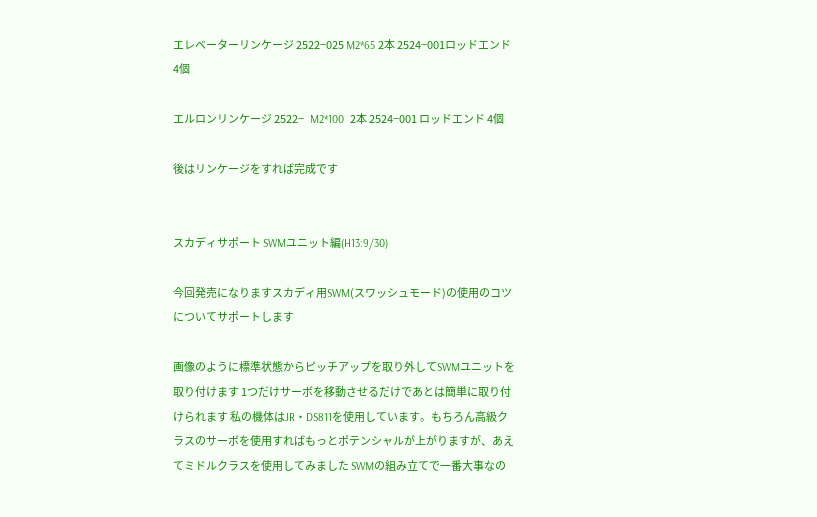エレベーターリンケージ 2522−025 M2*65 2本 2524−001ロッドエンド 4個

エルロンリンケージ 2522−   M2*100  2本 2524−001 ロッドエンド 4個

後はリンケージをすれば完成です


スカディサポート SWMユニット編(H13:9/30)

今回発売になりますスカディ用SWM(スワッシュモード)の使用のコツについてサポートします

画像のように標準状態からピッチアップを取り外してSWMユニットを取り付けます 1つだけサーボを移動させるだけであとは簡単に取り付けられます 私の機体はJR・DS811を使用しています。もちろん高級クラスのサーボを使用すればもっとポテンシャルが上がりますが、あえてミドルクラスを使用してみました SWMの組み立てで一番大事なの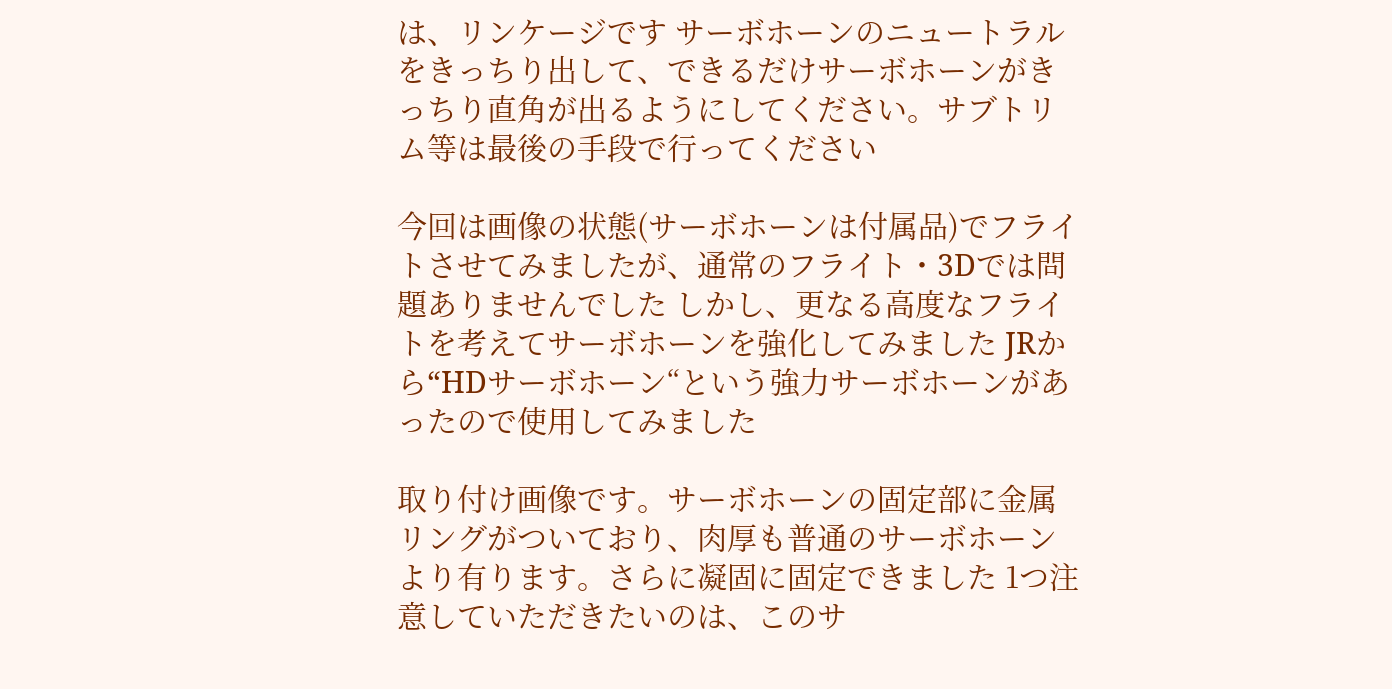は、リンケージです サーボホーンのニュートラルをきっちり出して、できるだけサーボホーンがきっちり直角が出るようにしてください。サブトリム等は最後の手段で行ってください

今回は画像の状態(サーボホーンは付属品)でフライトさせてみましたが、通常のフライト・3Dでは問題ありませんでした しかし、更なる高度なフライトを考えてサーボホーンを強化してみました JRから“HDサーボホーン“という強力サーボホーンがあったので使用してみました

取り付け画像です。サーボホーンの固定部に金属リングがついており、肉厚も普通のサーボホーンより有ります。さらに凝固に固定できました 1つ注意していただきたいのは、このサ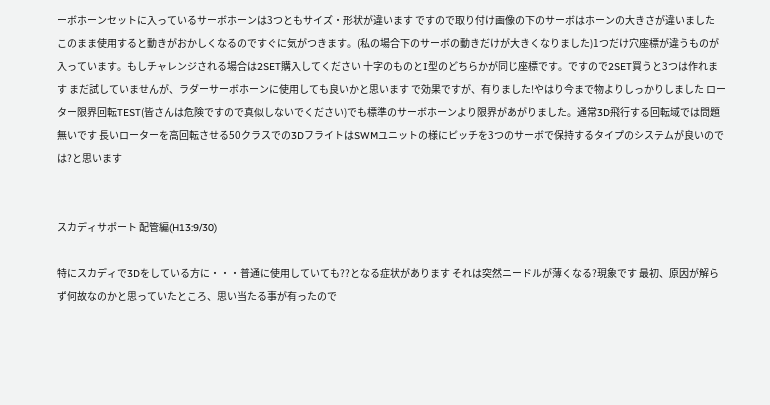ーボホーンセットに入っているサーボホーンは3つともサイズ・形状が違います ですので取り付け画像の下のサーボはホーンの大きさが違いました このまま使用すると動きがおかしくなるのですぐに気がつきます。(私の場合下のサーボの動きだけが大きくなりました)1つだけ穴座標が違うものが入っています。もしチャレンジされる場合は2SET購入してください 十字のものとI型のどちらかが同じ座標です。ですので2SET買うと3つは作れます まだ試していませんが、ラダーサーボホーンに使用しても良いかと思います で効果ですが、有りました!やはり今まで物よりしっかりしました ローター限界回転TEST(皆さんは危険ですので真似しないでください)でも標準のサーボホーンより限界があがりました。通常3D飛行する回転域では問題無いです 長いローターを高回転させる50クラスでの3DフライトはSWMユニットの様にピッチを3つのサーボで保持するタイプのシステムが良いのでは?と思います


スカディサポート 配管編(H13:9/30)

特にスカディで3Dをしている方に・・・普通に使用していても??となる症状があります それは突然ニードルが薄くなる?現象です 最初、原因が解らず何故なのかと思っていたところ、思い当たる事が有ったので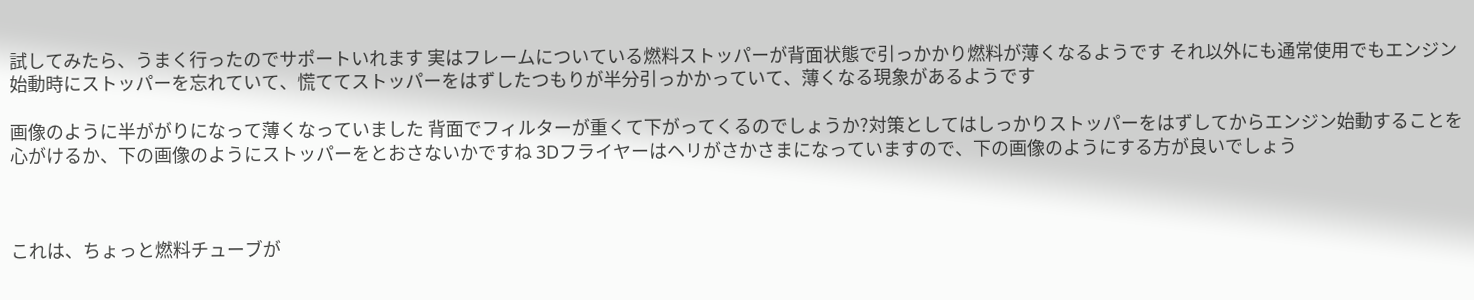試してみたら、うまく行ったのでサポートいれます 実はフレームについている燃料ストッパーが背面状態で引っかかり燃料が薄くなるようです それ以外にも通常使用でもエンジン始動時にストッパーを忘れていて、慌ててストッパーをはずしたつもりが半分引っかかっていて、薄くなる現象があるようです

画像のように半ががりになって薄くなっていました 背面でフィルターが重くて下がってくるのでしょうか?対策としてはしっかりストッパーをはずしてからエンジン始動することを心がけるか、下の画像のようにストッパーをとおさないかですね 3Dフライヤーはヘリがさかさまになっていますので、下の画像のようにする方が良いでしょう



これは、ちょっと燃料チューブが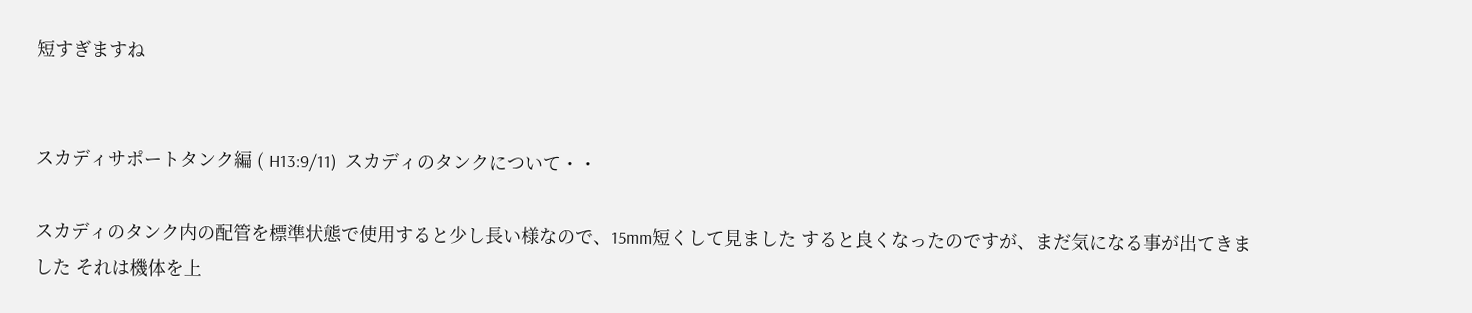短すぎますね


スカディサポートタンク編 ( H13:9/11)  スカディのタンクについて・・

スカディのタンク内の配管を標準状態で使用すると少し長い様なので、15mm短くして見ました すると良くなったのですが、まだ気になる事が出てきました それは機体を上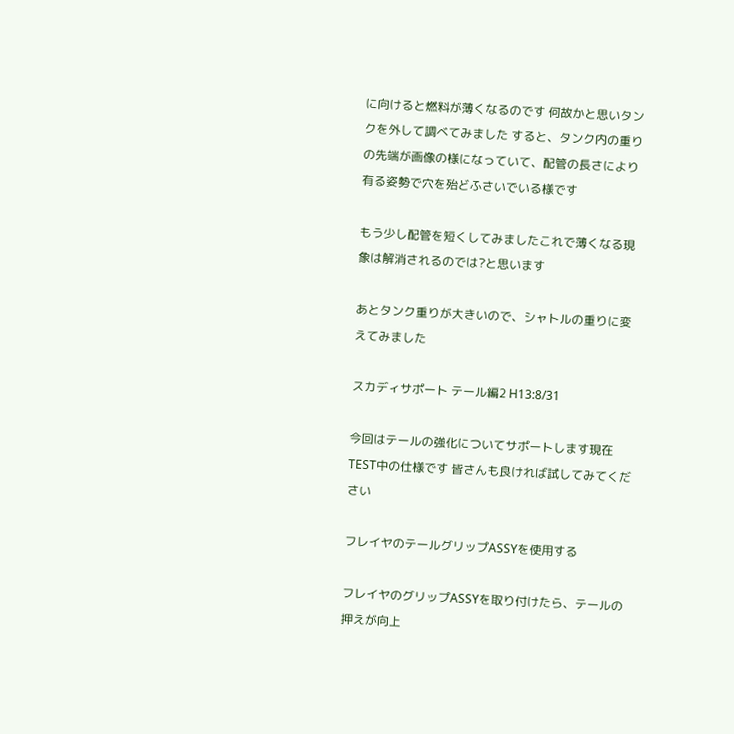に向けると燃料が薄くなるのです 何故かと思いタンクを外して調べてみました すると、タンク内の重りの先端が画像の様になっていて、配管の長さにより有る姿勢で穴を殆どふさいでいる様です

もう少し配管を短くしてみましたこれで薄くなる現象は解消されるのでは?と思います

あとタンク重りが大きいので、シャトルの重りに変えてみました

スカディサポート テール編2 H13:8/31

今回はテールの強化についてサポートします現在TEST中の仕様です 皆さんも良ければ試してみてください

フレイヤのテールグリップASSYを使用する

フレイヤのグリップASSYを取り付けたら、テールの押えが向上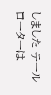しました テールローターは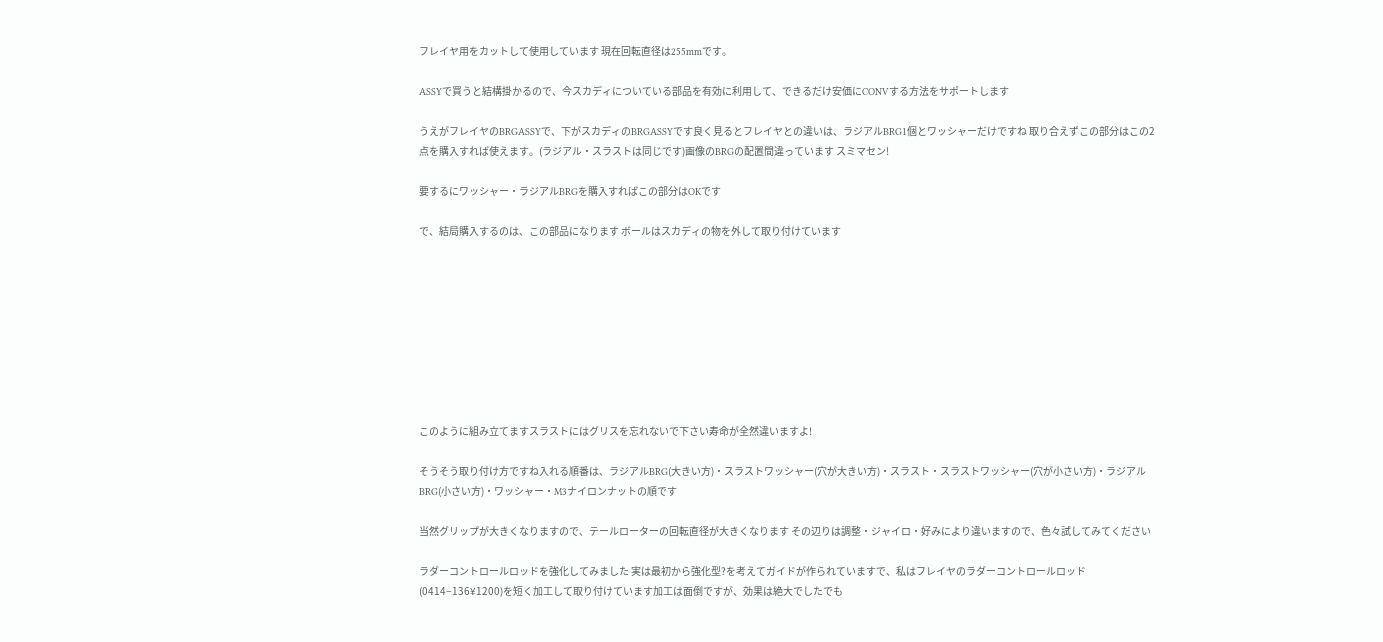フレイヤ用をカットして使用しています 現在回転直径は255mmです。

ASSYで買うと結構掛かるので、今スカディについている部品を有効に利用して、できるだけ安価にCONVする方法をサポートします

うえがフレイヤのBRGASSYで、下がスカディのBRGASSYです良く見るとフレイヤとの違いは、ラジアルBRG1個とワッシャーだけですね 取り合えずこの部分はこの2点を購入すれば使えます。(ラジアル・スラストは同じです)画像のBRGの配置間違っています スミマセン!

要するにワッシャー・ラジアルBRGを購入すればこの部分はOKです

で、結局購入するのは、この部品になります ボールはスカディの物を外して取り付けています









このように組み立てますスラストにはグリスを忘れないで下さい寿命が全然違いますよ!

そうそう取り付け方ですね入れる順番は、ラジアルBRG(大きい方)・スラストワッシャー(穴が大きい方)・スラスト・スラストワッシャー(穴が小さい方)・ラジアルBRG(小さい方)・ワッシャー・M3ナイロンナットの順です

当然グリップが大きくなりますので、テールローターの回転直径が大きくなります その辺りは調整・ジャイロ・好みにより違いますので、色々試してみてください

ラダーコントロールロッドを強化してみました 実は最初から強化型?を考えてガイドが作られていますで、私はフレイヤのラダーコントロールロッド(0414−136¥1200)を短く加工して取り付けています加工は面倒ですが、効果は絶大でしたでも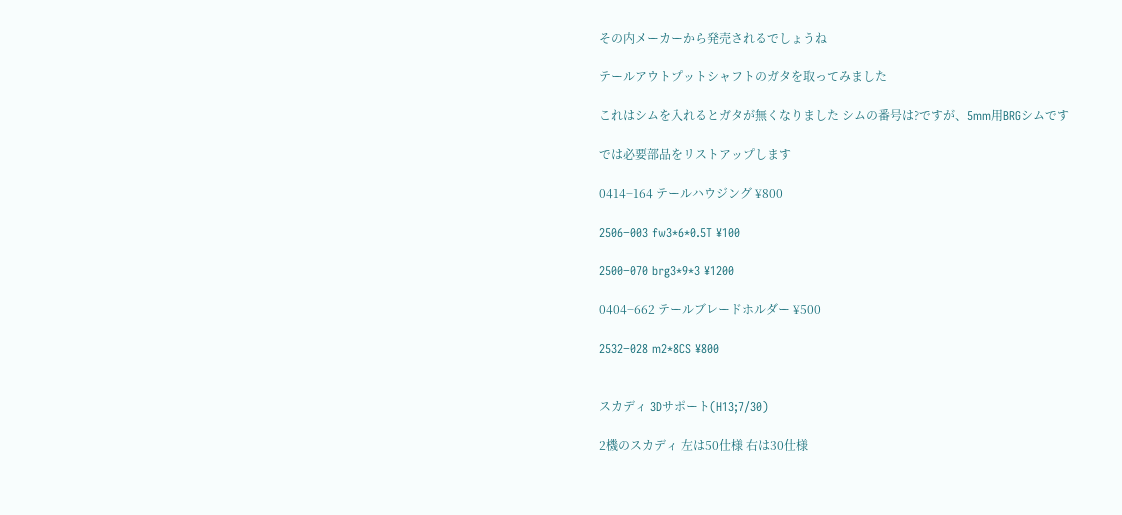その内メーカーから発売されるでしょうね

テールアウトプットシャフトのガタを取ってみました

これはシムを入れるとガタが無くなりました シムの番号は?ですが、5mm用BRGシムです

では必要部品をリストアップします

0414−164 テールハウジング ¥800

2506−003 fw3*6*0.5T ¥100

2500−070 brg3*9*3 ¥1200

0404−662 テールブレードホルダー ¥500

2532−028 m2*8CS ¥800


スカディ 3Dサポート(H13;7/30)

2機のスカディ 左は50仕様 右は30仕様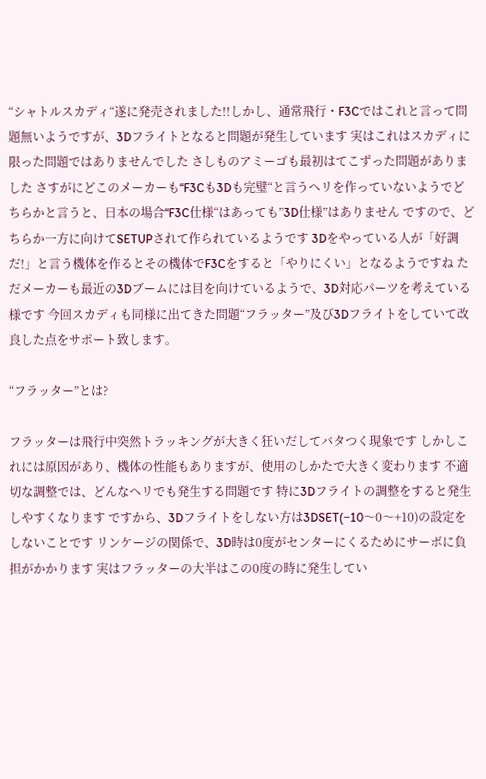“シャトルスカディ“遂に発売されました!!しかし、通常飛行・F3Cではこれと言って問題無いようですが、3Dフライトとなると問題が発生しています 実はこれはスカディに限った問題ではありませんでした さしものアミーゴも最初はてこずった問題がありました さすがにどこのメーカーも“F3Cも3Dも完璧“と言うヘリを作っていないようでどちらかと言うと、日本の場合“F3C仕様“はあっても”3D仕様”はありません ですので、どちらか一方に向けてSETUPされて作られているようです 3Dをやっている人が「好調だ!」と言う機体を作るとその機体でF3Cをすると「やりにくい」となるようですね ただメーカーも最近の3Dブームには目を向けているようで、3D対応パーツを考えている様です 今回スカディも同様に出てきた問題“フラッター”及び3Dフライトをしていて改良した点をサポート致します。

“フラッター”とは?

フラッターは飛行中突然トラッキングが大きく狂いだしてバタつく現象です しかしこれには原因があり、機体の性能もありますが、使用のしかたで大きく変わります 不適切な調整では、どんなヘリでも発生する問題です 特に3Dフライトの調整をすると発生しやすくなります ですから、3Dフライトをしない方は3DSET(−10〜0〜+10)の設定をしないことです リンケージの関係で、3D時は0度がセンターにくるためにサーボに負担がかかります 実はフラッターの大半はこの0度の時に発生してい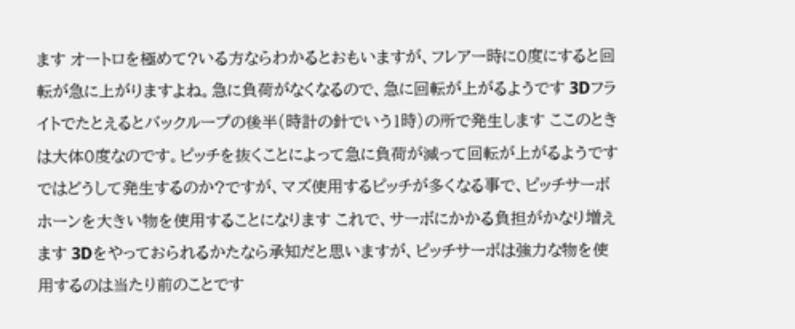ます オートロを極めて?いる方ならわかるとおもいますが、フレアー時に0度にすると回転が急に上がりますよね。急に負荷がなくなるので、急に回転が上がるようです 3Dフライトでたとえるとバックループの後半(時計の針でいう1時)の所で発生します ここのときは大体0度なのです。ピッチを抜くことによって急に負荷が減って回転が上がるようです ではどうして発生するのか?ですが、マズ使用するピッチが多くなる事で、ピッチサーボホーンを大きい物を使用することになります これで、サーボにかかる負担がかなり増えます 3Dをやっておられるかたなら承知だと思いますが、ピッチサーボは強力な物を使用するのは当たり前のことです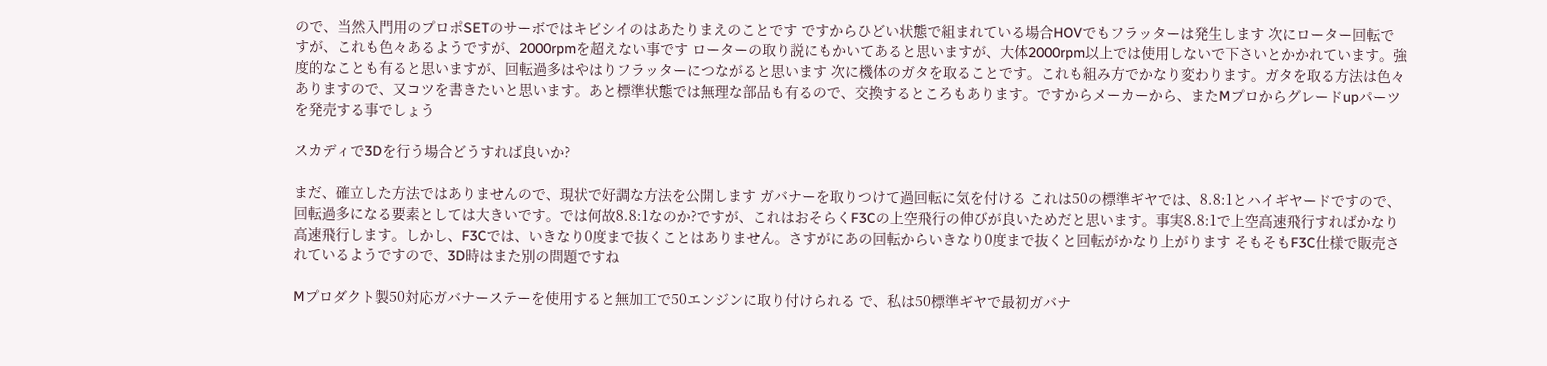ので、当然入門用のプロポSETのサーボではキビシイのはあたりまえのことです ですからひどい状態で組まれている場合HOVでもフラッターは発生します 次にローター回転ですが、これも色々あるようですが、2000rpmを超えない事です ローターの取り説にもかいてあると思いますが、大体2000rpm以上では使用しないで下さいとかかれています。強度的なことも有ると思いますが、回転過多はやはりフラッターにつながると思います 次に機体のガタを取ることです。これも組み方でかなり変わります。ガタを取る方法は色々ありますので、又コツを書きたいと思います。あと標準状態では無理な部品も有るので、交換するところもあります。ですからメーカーから、またMプロからグレードupパーツを発売する事でしょう

スカディで3Dを行う場合どうすれば良いか?

まだ、確立した方法ではありませんので、現状で好調な方法を公開します ガバナーを取りつけて過回転に気を付ける これは50の標準ギヤでは、8.8:1とハイギヤードですので、回転過多になる要素としては大きいです。では何故8.8:1なのか?ですが、これはおそらくF3Cの上空飛行の伸びが良いためだと思います。事実8.8:1で上空高速飛行すればかなり高速飛行します。しかし、F3Cでは、いきなり0度まで抜くことはありません。さすがにあの回転からいきなり0度まで抜くと回転がかなり上がります そもそもF3C仕様で販売されているようですので、3D時はまた別の問題ですね

Mプロダクト製50対応ガバナーステーを使用すると無加工で50エンジンに取り付けられる で、私は50標準ギヤで最初ガバナ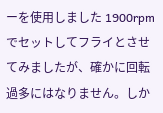ーを使用しました 1900rpmでセットしてフライとさせてみましたが、確かに回転過多にはなりません。しか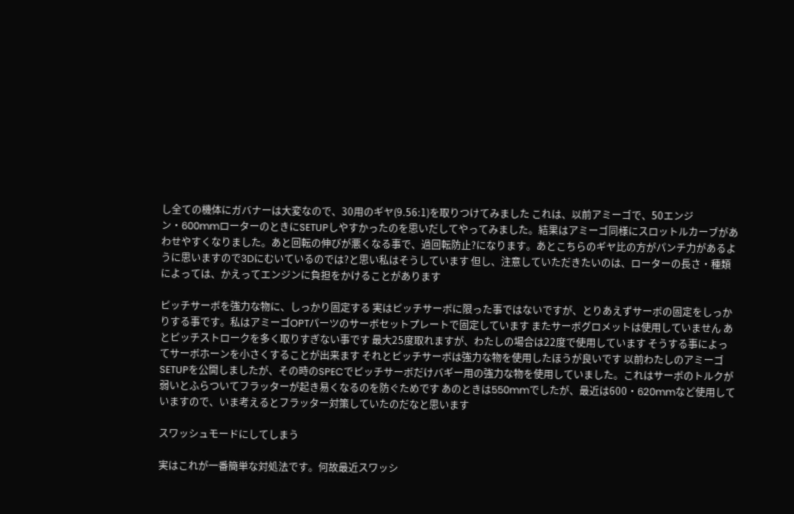し全ての機体にガバナーは大変なので、30用のギヤ(9.56:1)を取りつけてみました これは、以前アミーゴで、50エンジン・600mmローターのときにSETUPしやすかったのを思いだしてやってみました。結果はアミーゴ同様にスロットルカーブがあわせやすくなりました。あと回転の伸びが悪くなる事で、過回転防止?になります。あとこちらのギヤ比の方がパンチ力があるように思いますので3Dにむいているのでは?と思い私はそうしています 但し、注意していただきたいのは、ローターの長さ・種類によっては、かえってエンジンに負担をかけることがあります

ピッチサーボを強力な物に、しっかり固定する 実はピッチサーボに限った事ではないですが、とりあえずサーボの固定をしっかりする事です。私はアミーゴOPTパーツのサーボセットプレートで固定しています またサーボグロメットは使用していません あとピッチストロークを多く取りすぎない事です 最大25度取れますが、わたしの場合は22度で使用しています そうする事によってサーボホーンを小さくすることが出来ます それとピッチサーボは強力な物を使用したほうが良いです 以前わたしのアミーゴSETUPを公開しましたが、その時のSPECでピッチサーボだけバギー用の強力な物を使用していました。これはサーボのトルクが弱いとふらついてフラッターが起き易くなるのを防ぐためです あのときは550mmでしたが、最近は600・620mmなど使用していますので、いま考えるとフラッター対策していたのだなと思います

スワッシュモードにしてしまう

実はこれが一番簡単な対処法です。何故最近スワッシ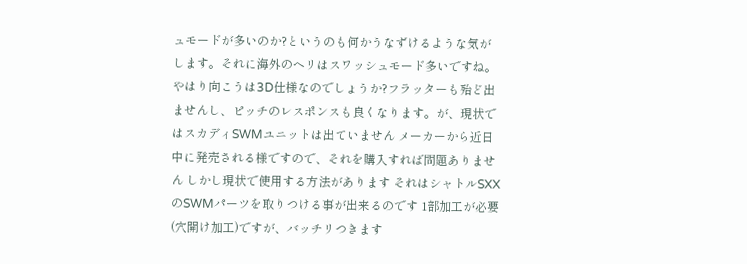ュモードが多いのか?というのも何かうなずけるような気がします。それに海外のヘリはスワッシュモード多いですね。やはり向こうは3D仕様なのでしょうか?フラッターも殆ど出ませんし、ピッチのレスポンスも良くなります。が、現状ではスカディSWMユニットは出ていません メーカーから近日中に発売される様ですので、それを購入すれば問題ありません しかし現状で使用する方法があります それはシャトルSXXのSWMパーツを取りつける事が出来るのです 1部加工が必要(穴開け加工)ですが、バッチリつきます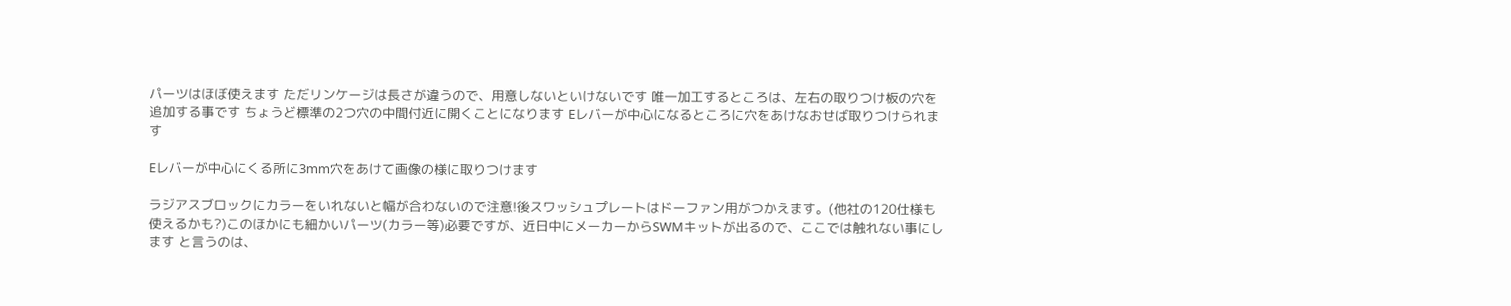パーツはほぼ使えます ただリンケージは長さが違うので、用意しないといけないです 唯一加工するところは、左右の取りつけ板の穴を追加する事です ちょうど標準の2つ穴の中間付近に開くことになります Eレバーが中心になるところに穴をあけなおせば取りつけられます

Eレバーが中心にくる所に3mm穴をあけて画像の様に取りつけます

ラジアスブロックにカラーをいれないと幅が合わないので注意!後スワッシュプレートはドーファン用がつかえます。(他社の120仕様も使えるかも?)このほかにも細かいパーツ(カラー等)必要ですが、近日中にメーカーからSWMキットが出るので、ここでは触れない事にします と言うのは、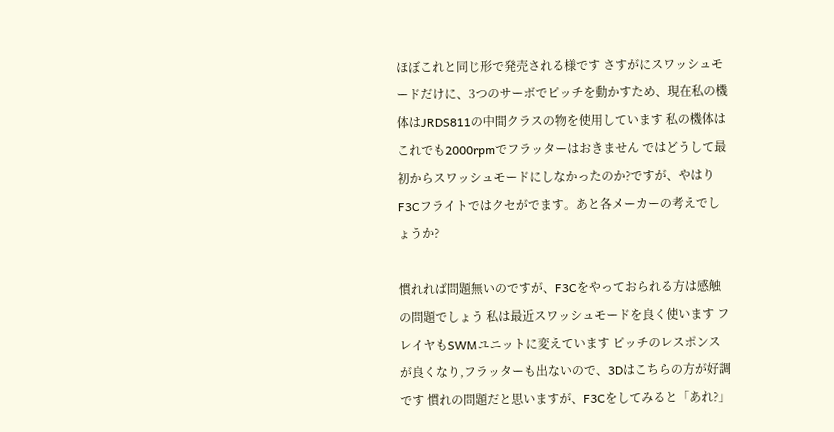ほぼこれと同じ形で発売される様です さすがにスワッシュモードだけに、3つのサーボでピッチを動かすため、現在私の機体はJRDS811の中間クラスの物を使用しています 私の機体はこれでも2000rpmでフラッターはおきません ではどうして最初からスワッシュモードにしなかったのか?ですが、やはりF3Cフライトではクセがでます。あと各メーカーの考えでしょうか?

慣れれば問題無いのですが、F3Cをやっておられる方は感触の問題でしょう 私は最近スワッシュモードを良く使います フレイヤもSWMユニットに変えています ピッチのレスポンスが良くなり,フラッターも出ないので、3Dはこちらの方が好調です 慣れの問題だと思いますが、F3Cをしてみると「あれ?」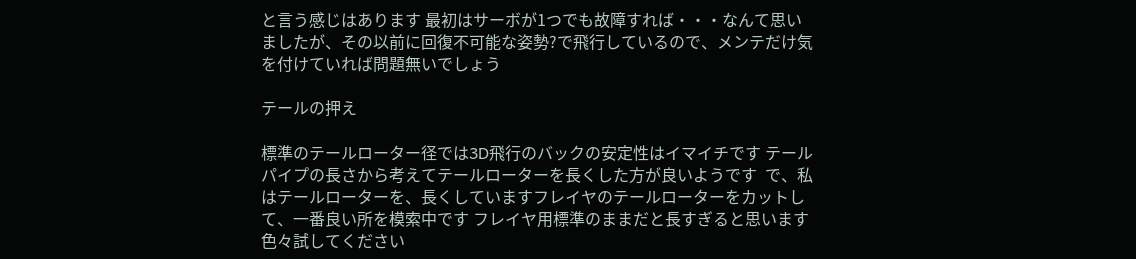と言う感じはあります 最初はサーボが1つでも故障すれば・・・なんて思いましたが、その以前に回復不可能な姿勢?で飛行しているので、メンテだけ気を付けていれば問題無いでしょう

テールの押え

標準のテールローター径では3D飛行のバックの安定性はイマイチです テールパイプの長さから考えてテールローターを長くした方が良いようです  で、私はテールローターを、長くしていますフレイヤのテールローターをカットして、一番良い所を模索中です フレイヤ用標準のままだと長すぎると思います色々試してください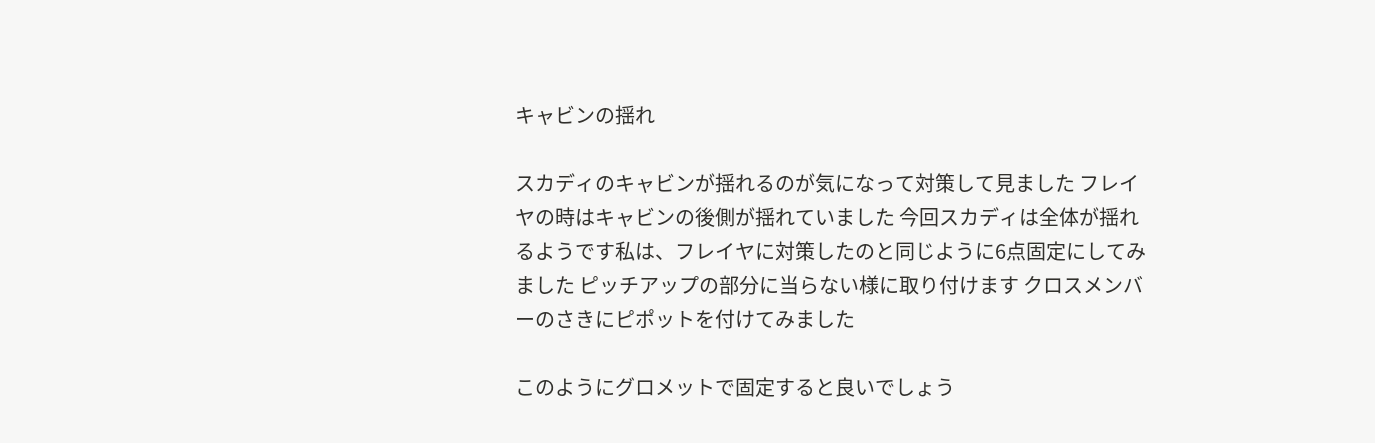キャビンの揺れ

スカディのキャビンが揺れるのが気になって対策して見ました フレイヤの時はキャビンの後側が揺れていました 今回スカディは全体が揺れるようです私は、フレイヤに対策したのと同じように6点固定にしてみました ピッチアップの部分に当らない様に取り付けます クロスメンバーのさきにピポットを付けてみました

このようにグロメットで固定すると良いでしょう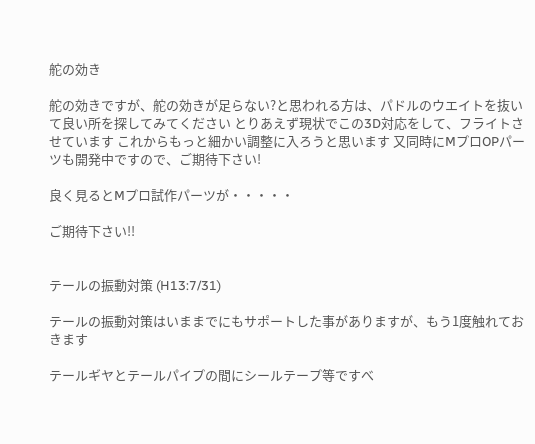舵の効き

舵の効きですが、舵の効きが足らない?と思われる方は、パドルのウエイトを抜いて良い所を探してみてください とりあえず現状でこの3D対応をして、フライトさせています これからもっと細かい調整に入ろうと思います 又同時にMプロOPパーツも開発中ですので、ご期待下さい!

良く見るとMプロ試作パーツが・・・・・

ご期待下さい!!


テールの振動対策 (H13:7/31)

テールの振動対策はいままでにもサポートした事がありますが、もう1度触れておきます

テールギヤとテールパイプの間にシールテープ等ですべ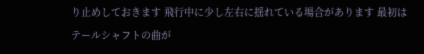り止めしておきます 飛行中に少し左右に揺れている場合があります 最初はテールシャフトの曲が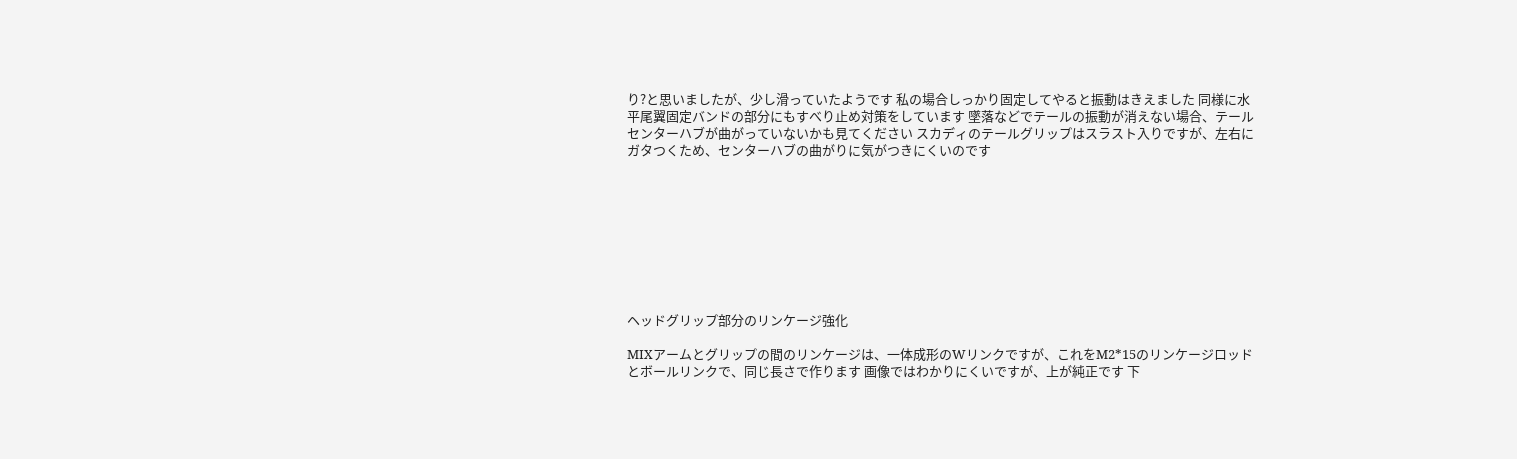り?と思いましたが、少し滑っていたようです 私の場合しっかり固定してやると振動はきえました 同様に水平尾翼固定バンドの部分にもすべり止め対策をしています 墜落などでテールの振動が消えない場合、テールセンターハブが曲がっていないかも見てください スカディのテールグリップはスラスト入りですが、左右にガタつくため、センターハブの曲がりに気がつきにくいのです









ヘッドグリップ部分のリンケージ強化

MIXアームとグリップの間のリンケージは、一体成形のWリンクですが、これをM2*15のリンケージロッドとボールリンクで、同じ長さで作ります 画像ではわかりにくいですが、上が純正です 下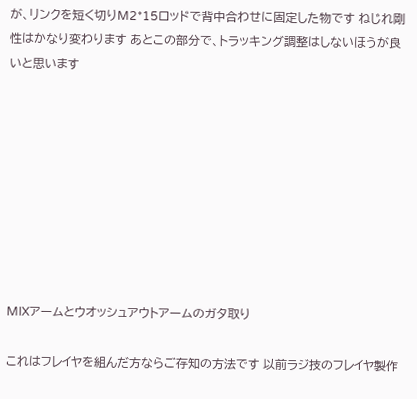が、リンクを短く切りM2*15ロッドで背中合わせに固定した物です ねじれ剛性はかなり変わります あとこの部分で、トラッキング調整はしないほうが良いと思います









MIXアームとウオッシュアウトアームのガタ取り

これはフレイヤを組んだ方ならご存知の方法です 以前ラジ技のフレイヤ製作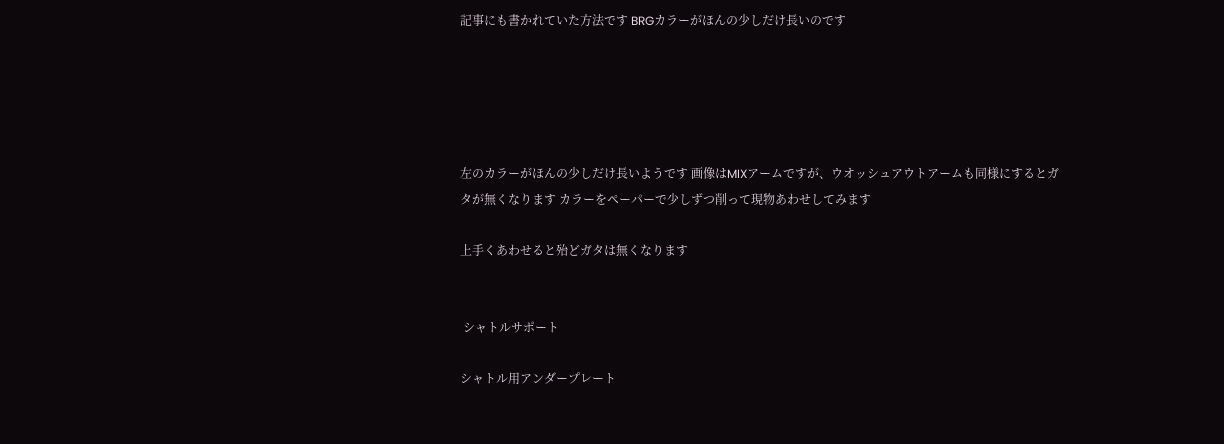記事にも書かれていた方法です BRGカラーがほんの少しだけ長いのです





左のカラーがほんの少しだけ長いようです 画像はMIXアームですが、ウオッシュアウトアームも同様にするとガタが無くなります カラーをペーパーで少しずつ削って現物あわせしてみます

上手くあわせると殆どガタは無くなります


 シャトルサポート

シャトル用アンダープレート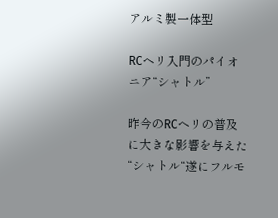アルミ製一体型

RCヘリ入門のパイオニア“シャトル”

昨今のRCヘリの普及に大きな影響を与えた“シャトル“遂にフルモ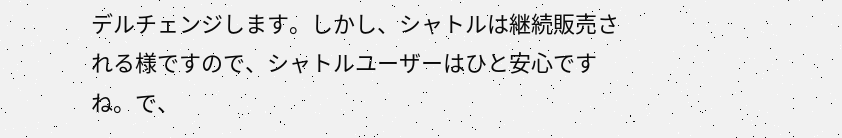デルチェンジします。しかし、シャトルは継続販売される様ですので、シャトルユーザーはひと安心ですね。で、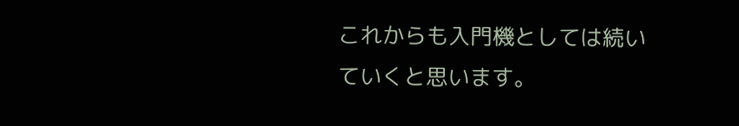これからも入門機としては続いていくと思います。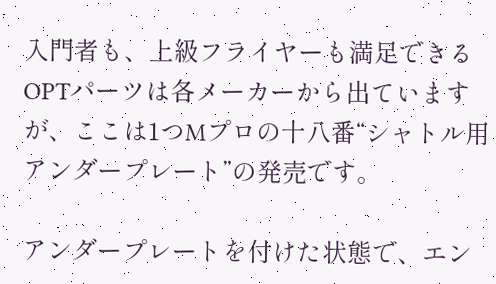入門者も、上級フライヤーも満足できるOPTパーツは各メーカーから出ていますが、ここは1つMプロの十八番“シャトル用アンダープレート”の発売です。

アンダープレートを付けた状態で、エン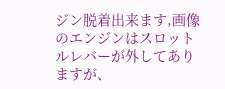ジン脱着出来ます,画像のエンジンはスロットルレバーが外してありますが、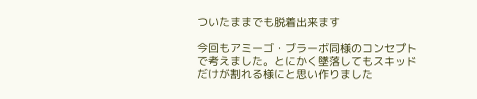ついたままでも脱着出来ます

今回もアミーゴ・ブラーボ同様のコンセプトで考えました。とにかく墜落してもスキッドだけが割れる様にと思い作りました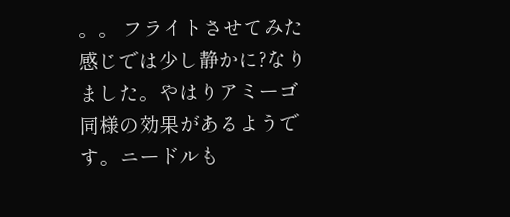。。 フライトさせてみた感じでは少し静かに?なりました。やはりアミーゴ同様の効果があるようです。ニードルも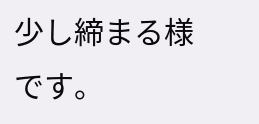少し締まる様です。